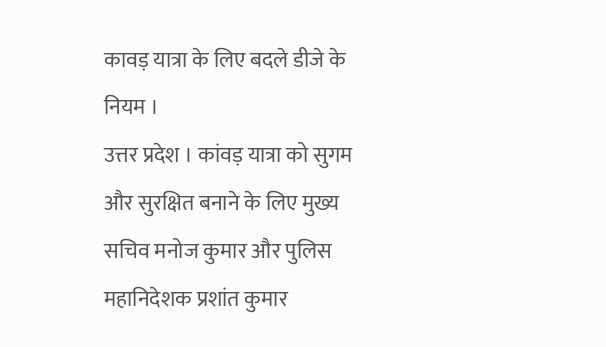कावड़ यात्रा के लिए बदले डीजे के नियम ।
उत्तर प्रदेश । कांवड़ यात्रा को सुगम और सुरक्षित बनाने के लिए मुख्य सचिव मनोज कुमार और पुलिस महानिदेशक प्रशांत कुमार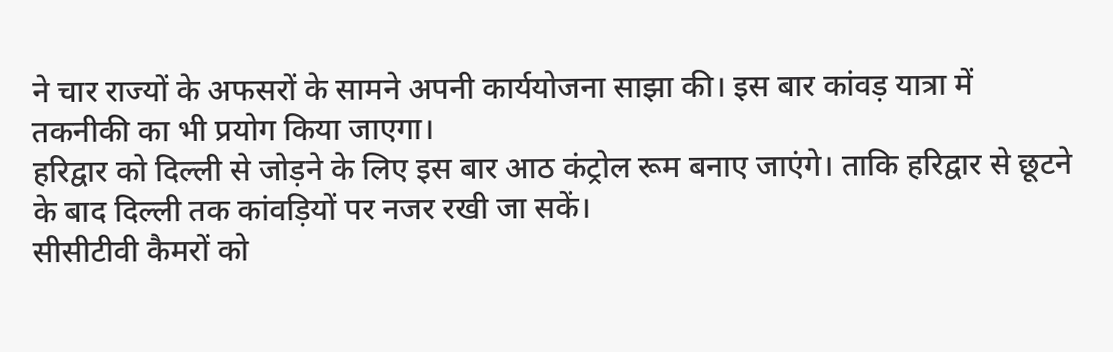ने चार राज्यों के अफसरों के सामने अपनी कार्ययोजना साझा की। इस बार कांवड़ यात्रा में तकनीकी का भी प्रयोग किया जाएगा।
हरिद्वार को दिल्ली से जोड़ने के लिए इस बार आठ कंट्रोल रूम बनाए जाएंगे। ताकि हरिद्वार से छूटने के बाद दिल्ली तक कांवड़ियों पर नजर रखी जा सकें।
सीसीटीवी कैमरों को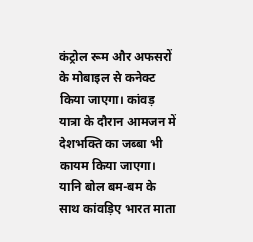कंट्रोल रूम और अफसरों के मोबाइल से कनेक्ट किया जाएगा। कांवड़ यात्रा के दौरान आमजन में देशभक्ति का जब्बा भी कायम किया जाएगा।
यानि बोल बम-बम के साथ कांवड़िए भारत माता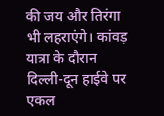की जय और तिरंगा भी लहराएंगे। कांवड़ यात्रा के दौरान दिल्ली-दून हाईवे पर एकल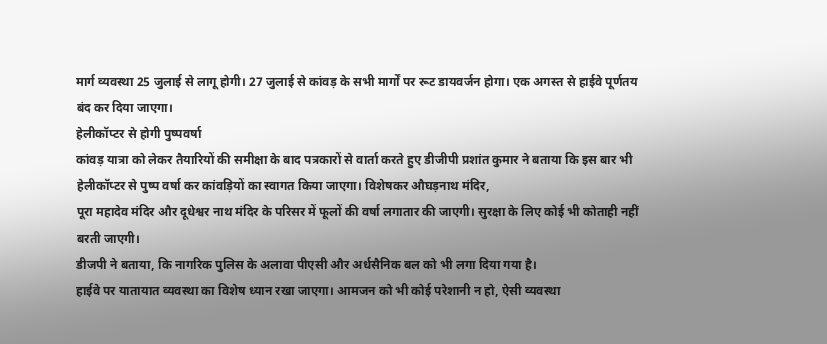मार्ग व्यवस्था 25 जुलाई से लागू होगी। 27 जुलाई से कांवड़ के सभी मार्गों पर रूट डायवर्जन होगा। एक अगस्त से हाईवे पूर्णतय बंद कर दिया जाएगा।
हेलीकॉप्टर से होगी पुष्पवर्षा
कांवड़ यात्रा को लेकर तैयारियों की समीक्षा के बाद पत्रकारों से वार्ता करते हुए डीजीपी प्रशांत कुमार ने बताया कि इस बार भी हेलीकॉप्टर से पुष्प वर्षा कर कांवड़ियों का स्वागत किया जाएगा। विशेषकर औघड़नाथ मंदिर,
पूरा महादेव मंदिर और दूधेश्वर नाथ मंदिर के परिसर में फूलों की वर्षा लगातार की जाएगी। सुरक्षा के लिए कोई भी कोताही नहीं बरती जाएगी।
डीजपी ने बताया, कि नागरिक पुलिस के अलावा पीएसी और अर्धसैनिक बल को भी लगा दिया गया है।
हाईवे पर यातायात व्यवस्था का विशेष ध्यान रखा जाएगा। आमजन को भी कोई परेशानी न हो, ऐसी व्यवस्था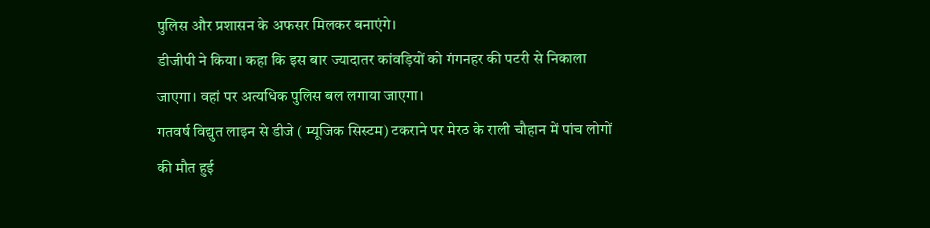पुलिस और प्रशासन के अफसर मिलकर बनाएंगे।
डीजीपी ने किया। कहा कि इस बार ज्यादातर कांवड़ियों को गंगनहर की पटरी से निकाला जाएगा। वहां पर अत्यधिक पुलिस बल लगाया जाएगा।
गतवर्ष विद्युत लाइन से डीजे ( म्यूजिक सिस्टम) टकराने पर मेरठ के राली चौहान में पांच लोगों की मौत हुई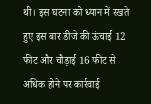थी। इस घटना को ध्यान में रखते हुए इस बार डीजे की ऊंचाई 12 फीट और चौड़ाई 16 फीट से अधिक होने पर कार्रवाई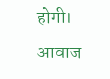होगी। आवाज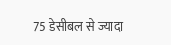75 डेसीबल से ज्यादा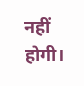नहीं होगी।